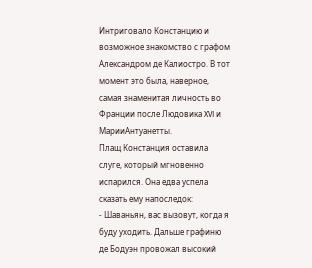Интриговало Констанцию и возможное знакомство с графом Александром де Калиостро. В тот момент это была, наверное, самая знаменитая личность во Франции после Людовика XVI и МарииАнтуанетты.
Плащ Констанция оставила слуге, который мгновенно испарился. Она едва успела сказать ему напоследок:
- Шаваньян, вас вызовут, когда я буду уходить. Дальше графиню де Бодуэн провожал высокий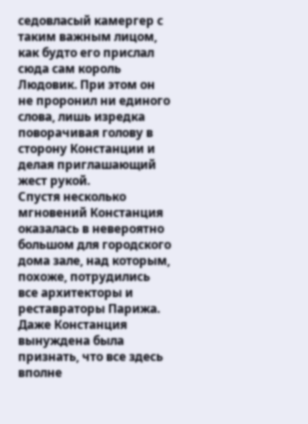седовласый камергер с таким важным лицом, как будто его прислал сюда сам король Людовик. При этом он не проронил ни единого слова, лишь изредка поворачивая голову в сторону Констанции и делая приглашающий жест рукой.
Спустя несколько мгновений Констанция оказалась в невероятно большом для городского дома зале, над которым, похоже, потрудились все архитекторы и реставраторы Парижа. Даже Констанция вынуждена была признать, что все здесь вполне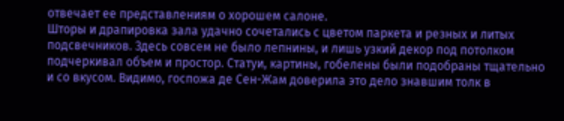отвечает ее представлениям о хорошем салоне.
Шторы и драпировка зала удачно сочетались с цветом паркета и резных и литых подсвечников. Здесь совсем не было лепнины, и лишь узкий декор под потолком подчеркивал объем и простор. Статуи, картины, гобелены были подобраны тщательно и со вкусом. Видимо, госпожа де Сен-Жам доверила это дело знавшим толк в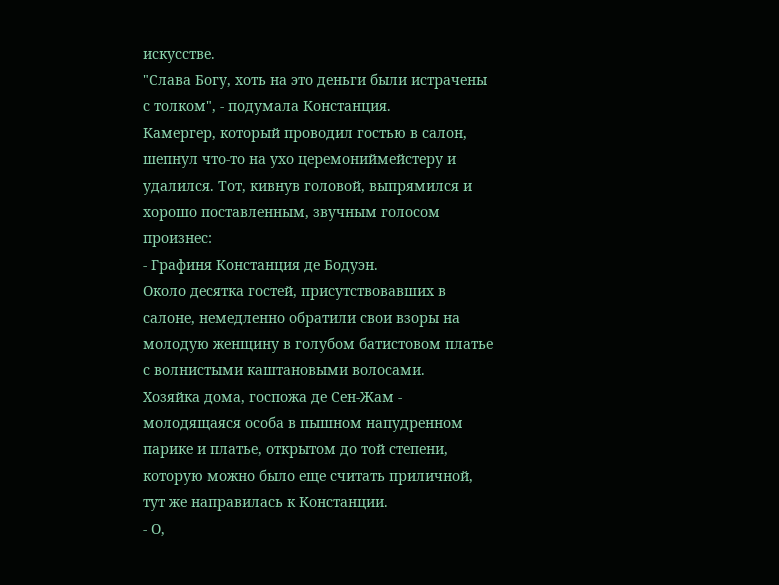искусстве.
"Слава Богу, хоть на это деньги были истрачены с толком", - подумала Констанция.
Камергер, который проводил гостью в салон, шепнул что-то на ухо церемониймейстеру и удалился. Тот, кивнув головой, выпрямился и хорошо поставленным, звучным голосом произнес:
- Графиня Констанция де Бодуэн.
Около десятка гостей, присутствовавших в салоне, немедленно обратили свои взоры на молодую женщину в голубом батистовом платье с волнистыми каштановыми волосами.
Хозяйка дома, госпожа де Сен-Жам - молодящаяся особа в пышном напудренном парике и платье, открытом до той степени, которую можно было еще считать приличной, тут же направилась к Констанции.
- О,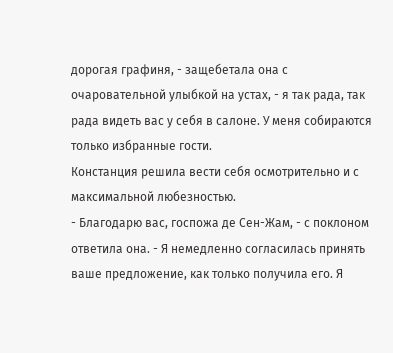дорогая графиня, - защебетала она с очаровательной улыбкой на устах, - я так рада, так рада видеть вас у себя в салоне. У меня собираются только избранные гости.
Констанция решила вести себя осмотрительно и с максимальной любезностью.
- Благодарю вас, госпожа де Сен-Жам, - с поклоном ответила она. - Я немедленно согласилась принять ваше предложение, как только получила его. Я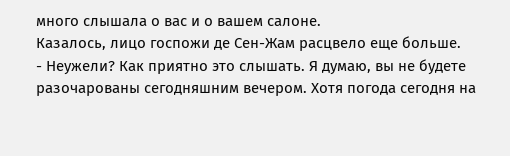много слышала о вас и о вашем салоне.
Казалось, лицо госпожи де Сен-Жам расцвело еще больше.
- Неужели? Как приятно это слышать. Я думаю, вы не будете разочарованы сегодняшним вечером. Хотя погода сегодня на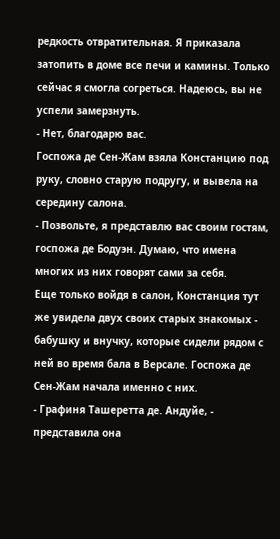редкость отвратительная. Я приказала затопить в доме все печи и камины. Только сейчас я смогла согреться. Надеюсь, вы не успели замерзнуть.
- Нет, благодарю вас.
Госпожа де Сен-Жам взяла Констанцию под руку, словно старую подругу, и вывела на середину салона.
- Позвольте, я представлю вас своим гостям, госпожа де Бодуэн. Думаю, что имена многих из них говорят сами за себя.
Еще только войдя в салон, Констанция тут же увидела двух своих старых знакомых - бабушку и внучку, которые сидели рядом с ней во время бала в Версале. Госпожа де Сен-Жам начала именно с них.
- Графиня Ташеретта де. Андуйе, - представила она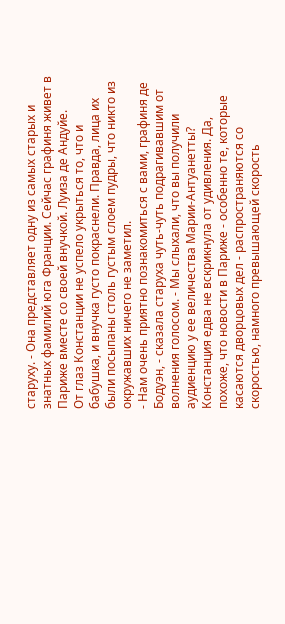старуху. - Она представляет одну из самых старых и знатных фамилий юга Франции. Сейчас графиня живет в Париже вместе со своей внучкой. Луиза де Андуйе.
От глаз Констанции не успело укрыться то, что и бабушка, и внучка густо покраснели. Правда, лица их были посыпаны столь густым слоем пудры, что никто из окружавших ничего не заметил.
- Нам очень приятно познакомиться с вами, графиня де Бодуэн, - сказала старуха чуть-чуть подрагивавшим от волнения голосом. - Мы слыхали, что вы получили аудиенцию у ее величества Марии-Антуанетты?
Констанция едва не вскрикнула от удивления. Да, похоже, что новости в Париже - особенно те, которые касаются дворцовых дел - распространяются со скоростью, намного превышающей скорость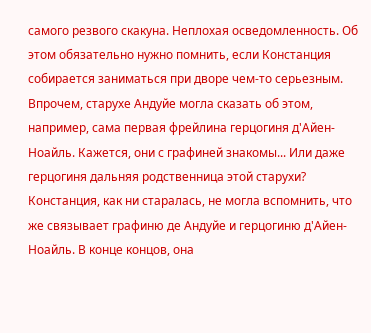самого резвого скакуна. Неплохая осведомленность. Об этом обязательно нужно помнить, если Констанция собирается заниматься при дворе чем-то серьезным. Впрочем, старухе Андуйе могла сказать об этом, например, сама первая фрейлина герцогиня д'Айен-Ноайль. Кажется, они с графиней знакомы... Или даже герцогиня дальняя родственница этой старухи?
Констанция, как ни старалась, не могла вспомнить, что же связывает графиню де Андуйе и герцогиню д'Айен-Ноайль. В конце концов, она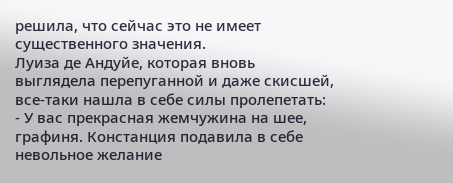решила, что сейчас это не имеет существенного значения.
Луиза де Андуйе, которая вновь выглядела перепуганной и даже скисшей, все-таки нашла в себе силы пролепетать:
- У вас прекрасная жемчужина на шее, графиня. Констанция подавила в себе невольное желание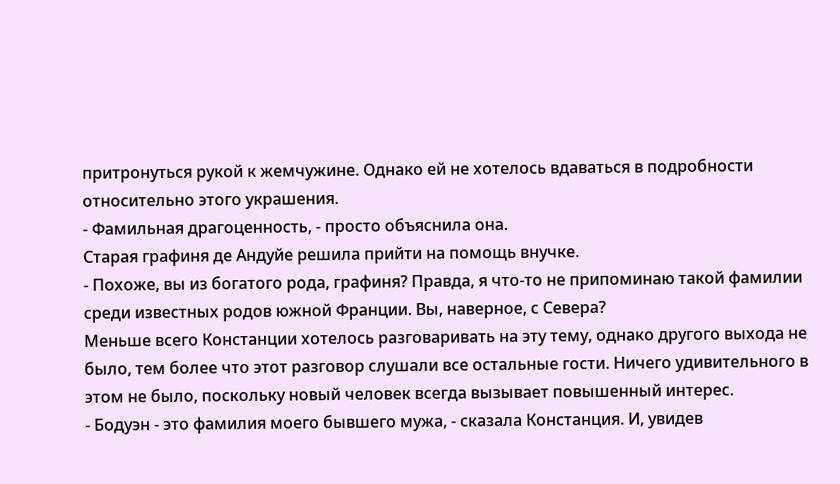притронуться рукой к жемчужине. Однако ей не хотелось вдаваться в подробности относительно этого украшения.
- Фамильная драгоценность, - просто объяснила она.
Старая графиня де Андуйе решила прийти на помощь внучке.
- Похоже, вы из богатого рода, графиня? Правда, я что-то не припоминаю такой фамилии среди известных родов южной Франции. Вы, наверное, с Севера?
Меньше всего Констанции хотелось разговаривать на эту тему, однако другого выхода не было, тем более что этот разговор слушали все остальные гости. Ничего удивительного в этом не было, поскольку новый человек всегда вызывает повышенный интерес.
- Бодуэн - это фамилия моего бывшего мужа, - сказала Констанция. И, увидев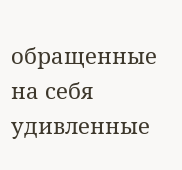обращенные на себя удивленные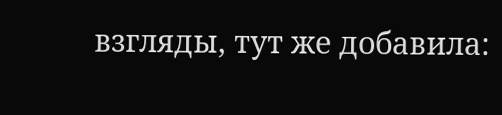взгляды, тут же добавила: